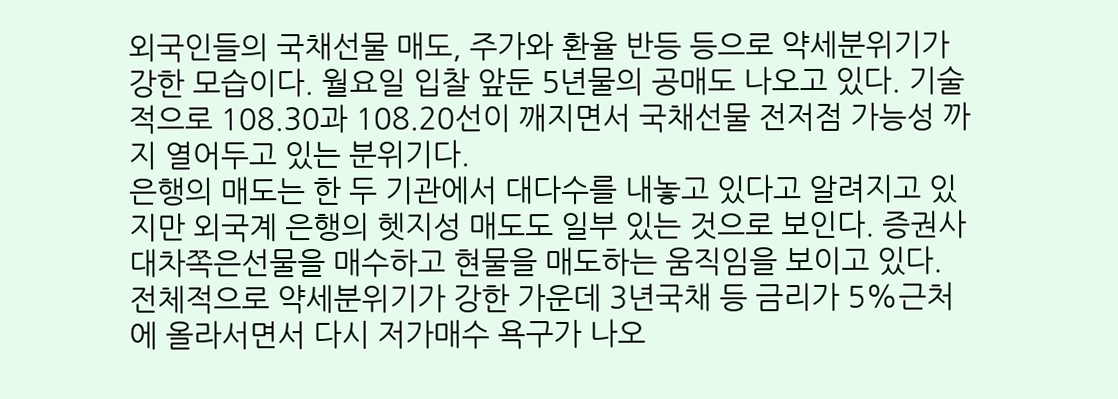외국인들의 국채선물 매도, 주가와 환율 반등 등으로 약세분위기가 강한 모습이다. 월요일 입찰 앞둔 5년물의 공매도 나오고 있다. 기술적으로 108.30과 108.20선이 깨지면서 국채선물 전저점 가능성 까지 열어두고 있는 분위기다.
은행의 매도는 한 두 기관에서 대다수를 내놓고 있다고 알려지고 있지만 외국계 은행의 헷지성 매도도 일부 있는 것으로 보인다. 증권사 대차쪽은선물을 매수하고 현물을 매도하는 움직임을 보이고 있다.
전체적으로 약세분위기가 강한 가운데 3년국채 등 금리가 5%근처에 올라서면서 다시 저가매수 욕구가 나오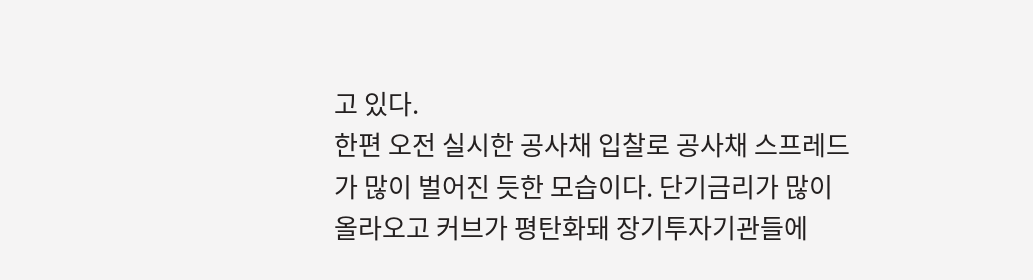고 있다.
한편 오전 실시한 공사채 입찰로 공사채 스프레드가 많이 벌어진 듯한 모습이다. 단기금리가 많이 올라오고 커브가 평탄화돼 장기투자기관들에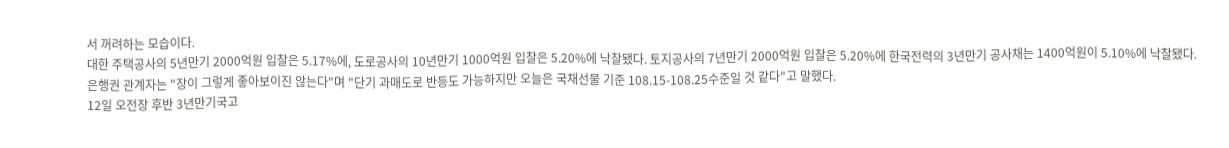서 꺼려하는 모습이다.
대한 주택공사의 5년만기 2000억원 입찰은 5.17%에, 도로공사의 10년만기 1000억원 입찰은 5.20%에 낙찰됐다. 토지공사의 7년만기 2000억원 입찰은 5.20%에 한국전력의 3년만기 공사채는 1400억원이 5.10%에 낙찰됐다.
은행권 관계자는 "장이 그렇게 좋아보이진 않는다"며 "단기 과매도로 반등도 가능하지만 오늘은 국채선물 기준 108.15-108.25수준일 것 같다"고 말했다.
12일 오전장 후반 3년만기국고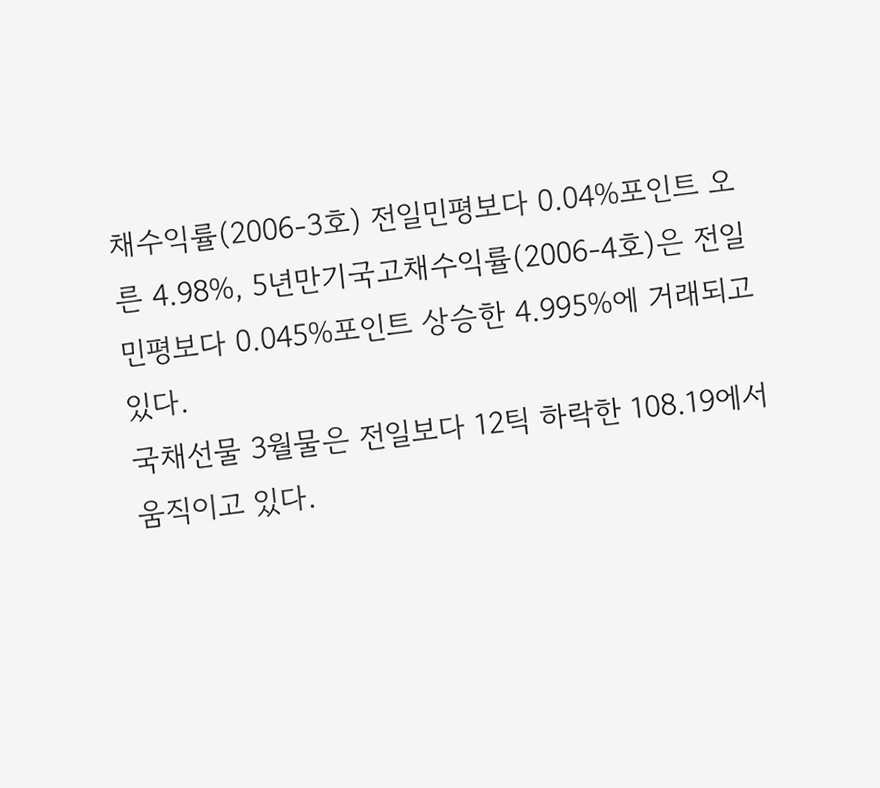채수익률(2006-3호) 전일민평보다 0.04%포인트 오른 4.98%, 5년만기국고채수익률(2006-4호)은 전일민평보다 0.045%포인트 상승한 4.995%에 거래되고 있다.
국채선물 3월물은 전일보다 12틱 하락한 108.19에서 움직이고 있다.